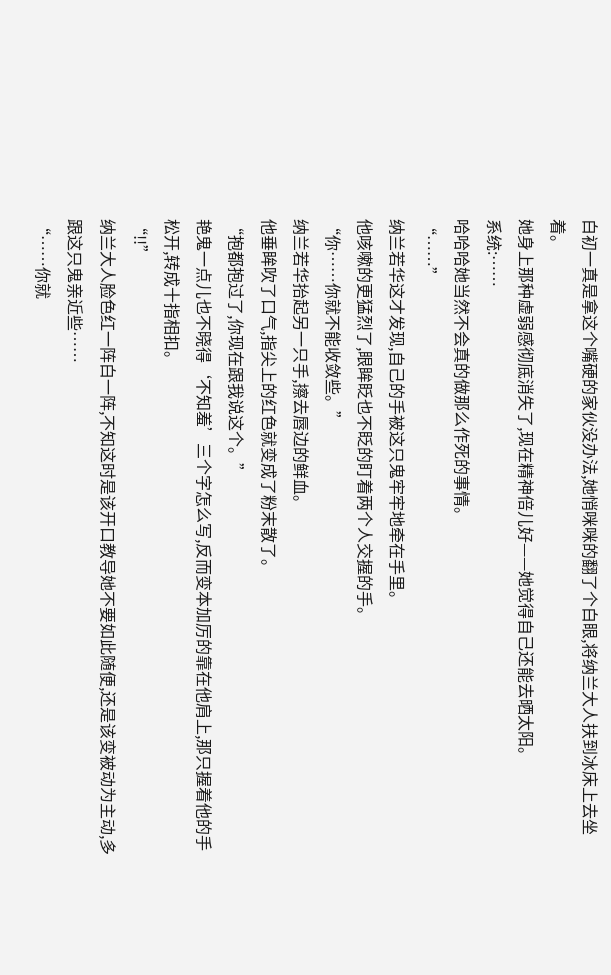白初一真是拿这个嘴硬的家伙没办法,她悄咪咪的翻了个白眼,将纳兰大人扶到冰床上去坐着。
她身上那种虚弱感彻底消失了,现在精神倍儿好——她觉得自己还能去晒太阳。
系统:……
哈哈哈她当然不会真的做那么作死的事情。
“……”
纳兰若华这才发现,自己的手被这只鬼牢牢地牵在手里。
他咳嗽的更猛烈了,眼眸眨也不眨的盯着两个人交握的手。
“你……你就不能收敛些。”
纳兰若华抬起另一只手,擦去唇边的鲜血。
他垂眸吹了口气,指尖上的红色就变成了粉末散了。
“抱都抱过了,你现在跟我说这个。”
艳鬼一点儿也不晓得‘不知羞’三个字怎么写,反而变本加厉的靠在他肩上,那只握着他的手松开,转成十指相扣。
“!!”
纳兰大人脸色红一阵白一阵,不知这时是该开口教导她不要如此随便,还是该变被动为主动,多跟这只鬼亲近些……
“……你就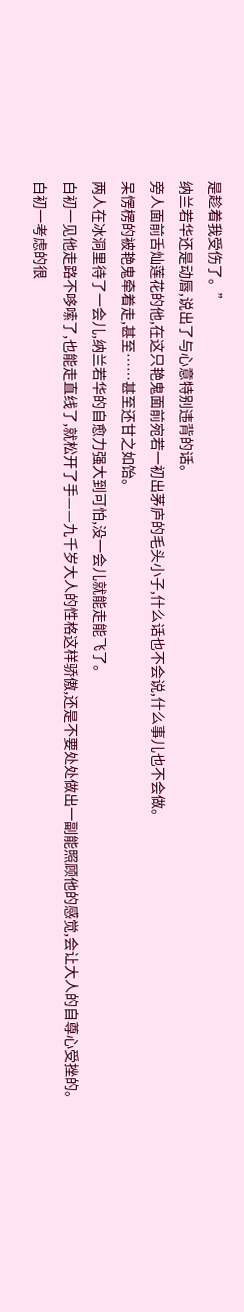是趁着我受伤了。”
纳兰若华还是动唇,说出了与心意特别违背的话。
旁人面前舌灿莲花的他,在这只艳鬼面前宛若一初出茅庐的毛头小子,什么话也不会说,什么事儿也不会做。
呆愣楞的被艳鬼牵着走,甚至……甚至还甘之如饴。
两人在冰洞里待了一会儿,纳兰若华的自愈力强大到可怕,没一会儿就能走能飞了。
白初一见他走路不哆嗦了,也能走直线了,就松开了手——九千岁大人的性格这样骄傲,还是不要处处做出一副能照顾他的感觉,会让大人的自尊心受挫的。
白初一考虑的很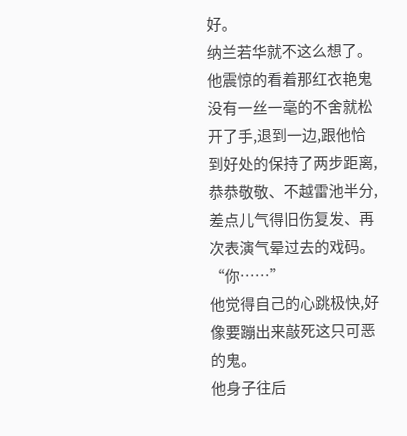好。
纳兰若华就不这么想了。
他震惊的看着那红衣艳鬼没有一丝一毫的不舍就松开了手,退到一边,跟他恰到好处的保持了两步距离,恭恭敬敬、不越雷池半分,差点儿气得旧伤复发、再次表演气晕过去的戏码。
“你……”
他觉得自己的心跳极快,好像要蹦出来敲死这只可恶的鬼。
他身子往后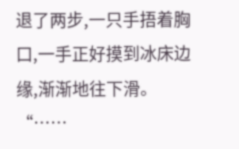退了两步,一只手捂着胸口,一手正好摸到冰床边缘,渐渐地往下滑。
“……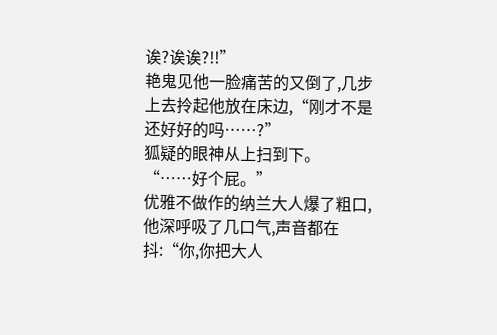诶?诶诶?!!”
艳鬼见他一脸痛苦的又倒了,几步上去拎起他放在床边,“刚才不是还好好的吗……?”
狐疑的眼神从上扫到下。
“……好个屁。”
优雅不做作的纳兰大人爆了粗口,他深呼吸了几口气,声音都在抖:“你,你把大人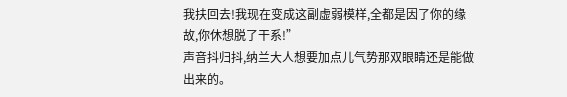我扶回去!我现在变成这副虚弱模样,全都是因了你的缘故,你休想脱了干系!”
声音抖归抖,纳兰大人想要加点儿气势那双眼睛还是能做出来的。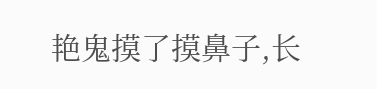艳鬼摸了摸鼻子,长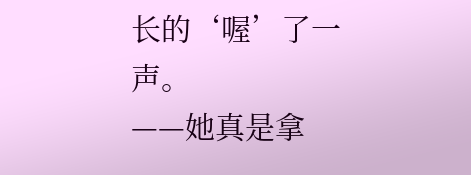长的‘喔’了一声。
——她真是拿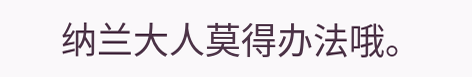纳兰大人莫得办法哦。